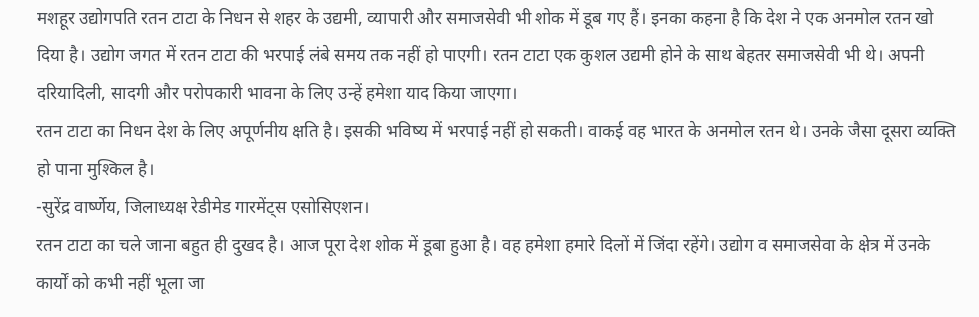मशहूर उद्योगपति रतन टाटा के निधन से शहर के उद्यमी, व्यापारी और समाजसेवी भी शोक में डूब गए हैं। इनका कहना है कि देश ने एक अनमोल रतन खो दिया है। उद्योग जगत में रतन टाटा की भरपाई लंबे समय तक नहीं हो पाएगी। रतन टाटा एक कुशल उद्यमी होने के साथ बेहतर समाजसेवी भी थे। अपनी दरियादिली, सादगी और परोपकारी भावना के लिए उन्हें हमेशा याद किया जाएगा।
रतन टाटा का निधन देश के लिए अपूर्णनीय क्षति है। इसकी भविष्य में भरपाई नहीं हो सकती। वाकई वह भारत के अनमोल रतन थे। उनके जैसा दूसरा व्यक्ति हो पाना मुश्किल है।
-सुरेंद्र वार्ष्णेय, जिलाध्यक्ष रेडीमेड गारमेंट्स एसोसिएशन।
रतन टाटा का चले जाना बहुत ही दुखद है। आज पूरा देश शोक में डूबा हुआ है। वह हमेशा हमारे दिलों में जिंदा रहेंगे। उद्योग व समाजसेवा के क्षेत्र में उनके कार्यों को कभी नहीं भूला जा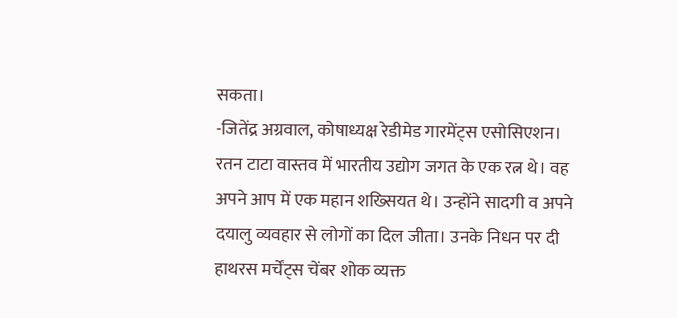सकता।
-जितेंद्र अग्रवाल, कोषाध्यक्ष रेडीमेड गारमेंट्स एसोसिएशन।
रतन टाटा वास्तव में भारतीय उद्योग जगत के एक रत्न थे। वह अपने आप में एक महान शख्सियत थे। उन्होंने सादगी व अपने दयालु व्यवहार से लोगों का दिल जीता। उनके निधन पर दी हाथरस मर्चेंट्स चेंबर शोक व्यक्त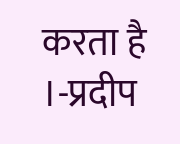करता है
।-प्रदीप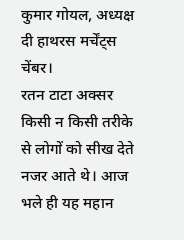कुमार गोयल, अध्यक्ष दी हाथरस मर्चेंट्स चेंबर।
रतन टाटा अक्सर किसी न किसी तरीके से लोगों को सीख देते नजर आते थे। आज भले ही यह महान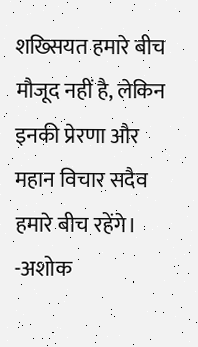शख्सियत हमारे बीच मौजूद नहीं है, लेकिन इनकी प्रेरणा और महान विचार सदैव हमारे बीच रहेंगे।
-अशोक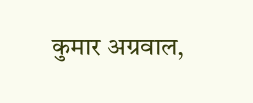कुमार अग्रवाल,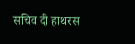सचिव दी हाथरस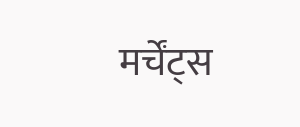मर्चेंट्स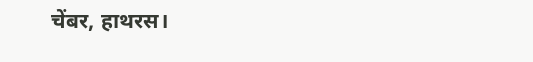चेंबर, हाथरस।